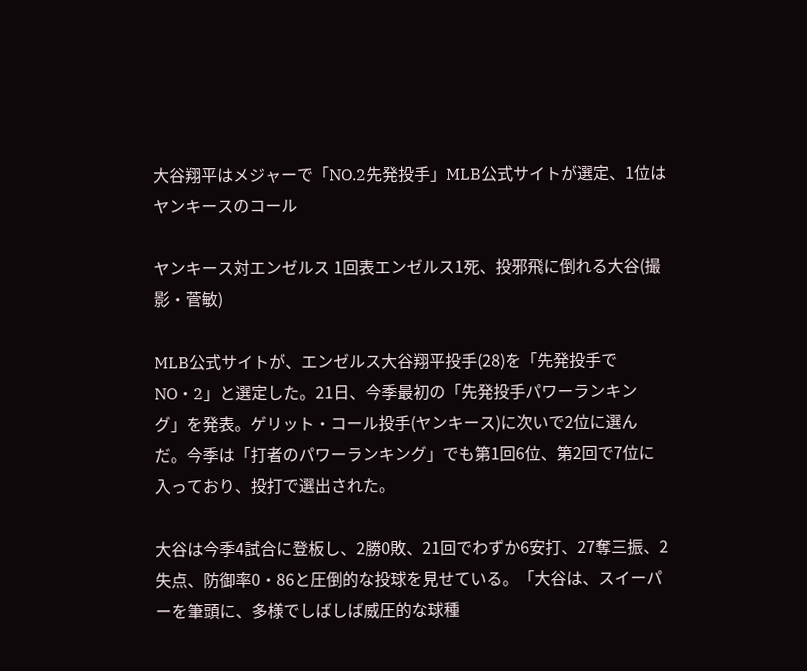大谷翔平はメジャーで「NO.2先発投手」MLB公式サイトが選定、1位はヤンキースのコール

ヤンキース対エンゼルス 1回表エンゼルス1死、投邪飛に倒れる大谷(撮影・菅敏)

MLB公式サイトが、エンゼルス大谷翔平投手(28)を「先発投手でNO・2」と選定した。21日、今季最初の「先発投手パワーランキング」を発表。ゲリット・コール投手(ヤンキース)に次いで2位に選んだ。今季は「打者のパワーランキング」でも第1回6位、第2回で7位に入っており、投打で選出された。

大谷は今季4試合に登板し、2勝0敗、21回でわずか6安打、27奪三振、2失点、防御率0・86と圧倒的な投球を見せている。「大谷は、スイーパーを筆頭に、多様でしばしば威圧的な球種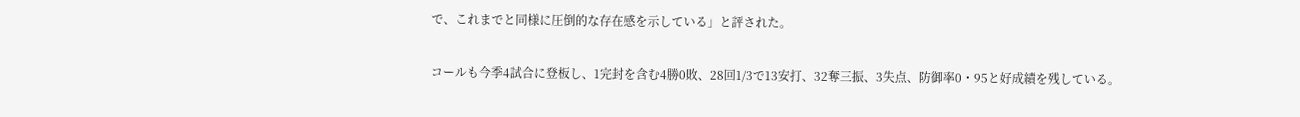で、これまでと同様に圧倒的な存在感を示している」と評された。

コールも今季4試合に登板し、1完封を含む4勝0敗、28回1/3で13安打、32奪三振、3失点、防御率0・95と好成績を残している。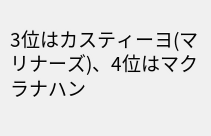3位はカスティーヨ(マリナーズ)、4位はマクラナハン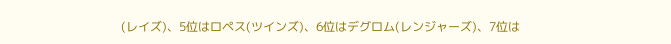(レイズ)、5位はロペス(ツインズ)、6位はデグロム(レンジャーズ)、7位は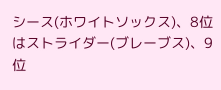シース(ホワイトソックス)、8位はストライダー(ブレーブス)、9位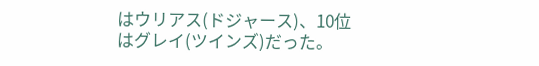はウリアス(ドジャース)、10位はグレイ(ツインズ)だった。